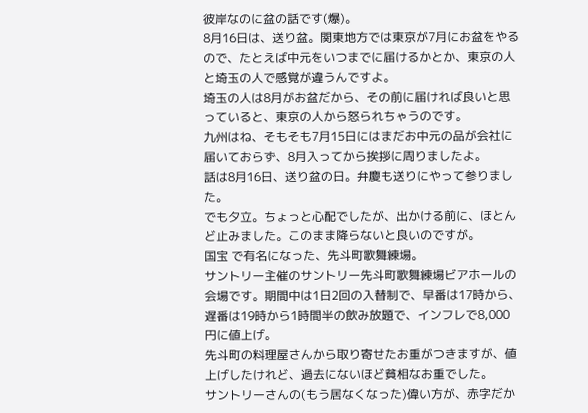彼岸なのに盆の話です(爆)。
8月16日は、送り盆。関東地方では東京が7月にお盆をやるので、たとえば中元をいつまでに届けるかとか、東京の人と埼玉の人で感覚が違うんですよ。
埼玉の人は8月がお盆だから、その前に届ければ良いと思っていると、東京の人から怒られちゃうのです。
九州はね、そもそも7月15日にはまだお中元の品が会社に届いておらず、8月入ってから挨拶に周りましたよ。
話は8月16日、送り盆の日。弁慶も送りにやって参りました。
でも夕立。ちょっと心配でしたが、出かける前に、ほとんど止みました。このまま降らないと良いのですが。
国宝 で有名になった、先斗町歌舞練場。
サントリー主催のサントリー先斗町歌舞練場ビアホールの会場です。期間中は1日2回の入替制で、早番は17時から、遅番は19時から1時間半の飲み放題で、インフレで8,000円に値上げ。
先斗町の料理屋さんから取り寄せたお重がつきますが、値上げしたけれど、過去にないほど貧相なお重でした。
サントリーさんの(もう居なくなった)偉い方が、赤字だか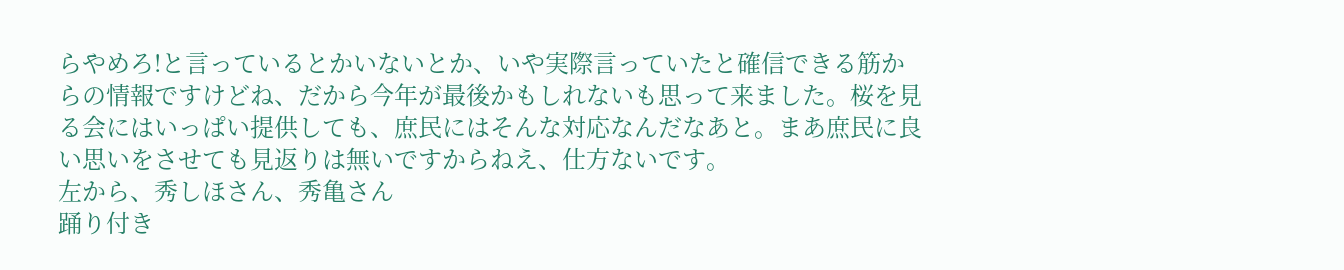らやめろ!と言っているとかいないとか、いや実際言っていたと確信できる筋からの情報ですけどね、だから今年が最後かもしれないも思って来ました。桜を見る会にはいっぱい提供しても、庶民にはそんな対応なんだなあと。まあ庶民に良い思いをさせても見返りは無いですからねえ、仕方ないです。
左から、秀しほさん、秀亀さん
踊り付き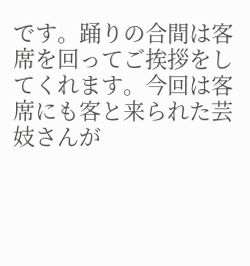です。踊りの合間は客席を回ってご挨拶をしてくれます。今回は客席にも客と来られた芸妓さんが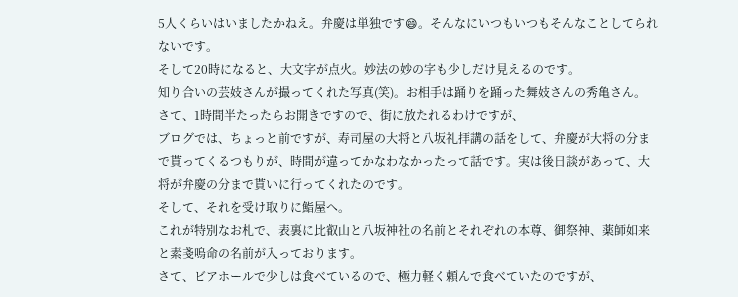5人くらいはいましたかねえ。弁慶は単独です😄。そんなにいつもいつもそんなことしてられないです。
そして20時になると、大文字が点火。妙法の妙の字も少しだけ見えるのです。
知り合いの芸妓さんが撮ってくれた写真(笑)。お相手は踊りを踊った舞妓さんの秀亀さん。
さて、1時間半たったらお開きですので、街に放たれるわけですが、
ブログでは、ちょっと前ですが、寿司屋の大将と八坂礼拝講の話をして、弁慶が大将の分まで貰ってくるつもりが、時間が違ってかなわなかったって話です。実は後日談があって、大将が弁慶の分まで貰いに行ってくれたのです。
そして、それを受け取りに鮨屋へ。
これが特別なお札で、表裏に比叡山と八坂神社の名前とそれぞれの本尊、御祭神、薬師如来と素戔嗚命の名前が入っております。
さて、ビアホールで少しは食べているので、極力軽く頼んで食べていたのですが、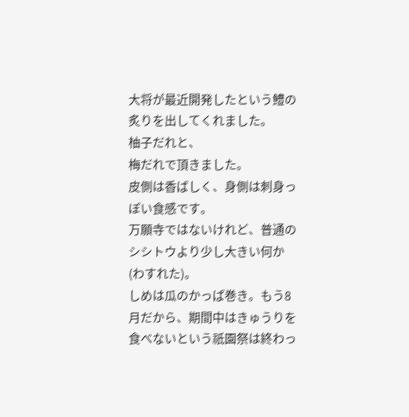大将が最近開発したという鱧の炙りを出してくれました。
柚子だれと、
梅だれで頂きました。
皮側は香ばしく、身側は刺身っぽい食感です。
万願寺ではないけれど、普通のシシトウより少し大きい何か(わすれた)。
しめは瓜のかっぱ巻き。もう8月だから、期間中はきゅうりを食べないという祇園祭は終わっ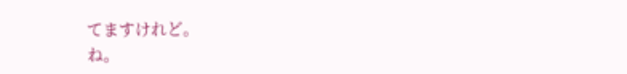てますけれど。
ね。